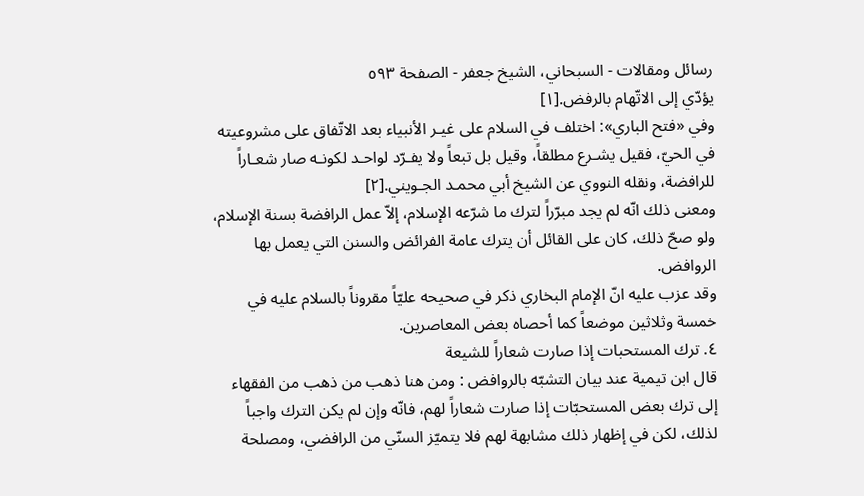رسائل ومقالات - السبحاني، الشيخ جعفر - الصفحة ٥٩٣
يؤدّي إلى الاتّهام بالرفض.[١]
وفي «فتح الباري»: اختلف في السلام على غيـر الأنبياء بعد الاتّفاق على مشروعيته في الحيّ، فقيل يشـرع مطلقاً، وقيل بل تبعاً ولا يفـرّد لواحـد لكونـه صار شعـاراً للرافضة، ونقله النووي عن الشيخ أبي محمـد الجـويني.[٢]
ومعنى ذلك انّه لم يجد مبرّراً لترك ما شرّعه الإسلام، إلاّ عمل الرافضة بسنة الإسلام، ولو صحّ ذلك، كان على القائل أن يترك عامة الفرائض والسنن التي يعمل بها الروافض.
وقد عزب عليه انّ الإمام البخاري ذكر في صحيحه عليّاً مقروناً بالسلام عليه في خمسة وثلاثين موضعاً كما أحصاه بعض المعاصرين.
٤. ترك المستحبات إذا صارت شعاراً للشيعة
قال ابن تيمية عند بيان التشبّه بالروافض : ومن هنا ذهب من ذهب من الفقهاء إلى ترك بعض المستحبّات إذا صارت شعاراً لهم، فانّه وإن لم يكن الترك واجباً لذلك، لكن في إظهار ذلك مشابهة لهم فلا يتميّز السنّي من الرافضي، ومصلحة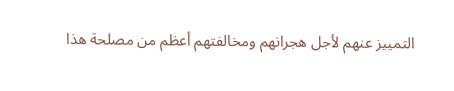التمييز عنهم لأجل هجرانهم ومخالفتهم أعظم من مصلحة هذا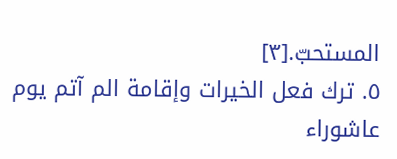المستحبّ.[٣]
٥. ترك فعل الخيرات وإقامة الم آتم يوم عاشوراء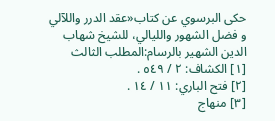حكى البرسوي عن كتاب«عقد الدرر واللآلي و فضل الشهور والليالي، للشيخ شهاب الدين الشهير بالرسام:المطلب الثالث
[١] الكشاف: ٢ / ٥٤٩ .
[٢] فتح الباري: ١١ / ١٤ .
[٣] منهاج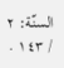السنّة: ٢ / ١٤٣ .